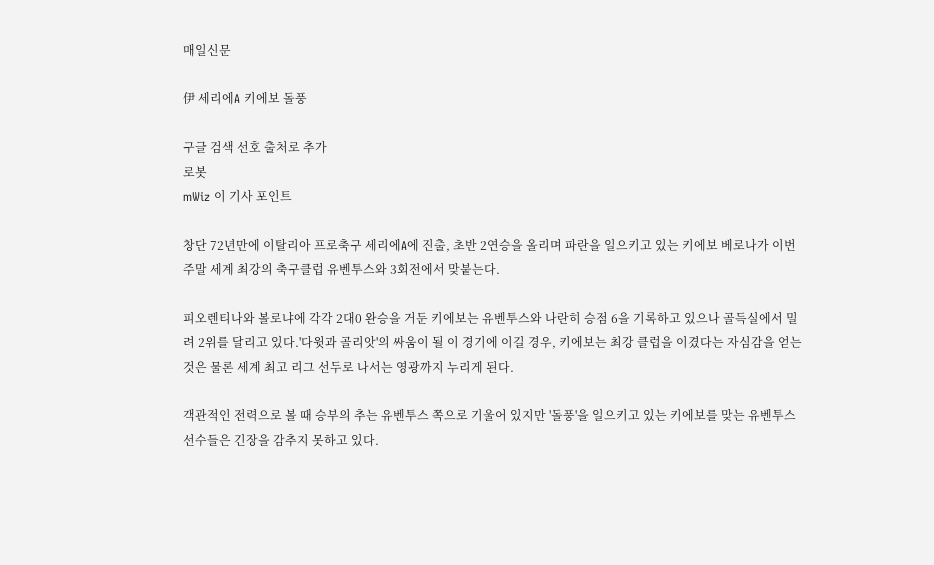매일신문

伊 세리에A 키에보 돌풍

구글 검색 선호 출처로 추가
로봇
mWiz 이 기사 포인트

창단 72년만에 이탈리아 프로축구 세리에A에 진출, 초반 2연승을 올리며 파란을 일으키고 있는 키에보 베로나가 이번 주말 세계 최강의 축구클럽 유벤투스와 3회전에서 맞붙는다.

피오렌티나와 볼로냐에 각각 2대0 완승을 거둔 키에보는 유벤투스와 나란히 승점 6을 기록하고 있으나 골득실에서 밀려 2위를 달리고 있다.'다윗과 골리앗'의 싸움이 될 이 경기에 이길 경우, 키에보는 최강 클럽을 이겼다는 자심감을 얻는 것은 물론 세계 최고 리그 선두로 나서는 영광까지 누리게 된다.

객관적인 전력으로 볼 때 승부의 추는 유벤투스 쪽으로 기울어 있지만 '돌풍'을 일으키고 있는 키에보를 맞는 유벤투스 선수들은 긴장을 감추지 못하고 있다.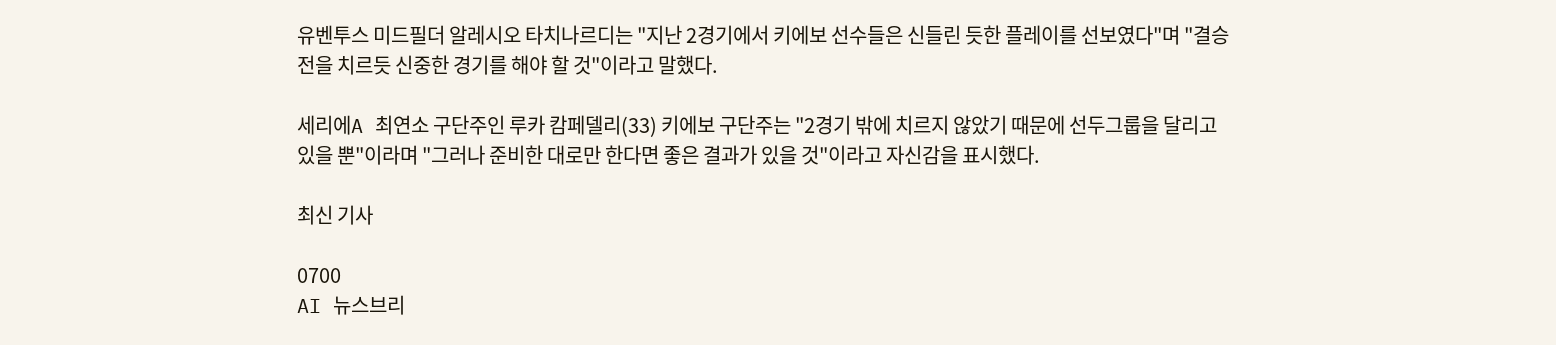유벤투스 미드필더 알레시오 타치나르디는 "지난 2경기에서 키에보 선수들은 신들린 듯한 플레이를 선보였다"며 "결승전을 치르듯 신중한 경기를 해야 할 것"이라고 말했다.

세리에A 최연소 구단주인 루카 캄페델리(33) 키에보 구단주는 "2경기 밖에 치르지 않았기 때문에 선두그룹을 달리고 있을 뿐"이라며 "그러나 준비한 대로만 한다면 좋은 결과가 있을 것"이라고 자신감을 표시했다.

최신 기사

0700
AI 뉴스브리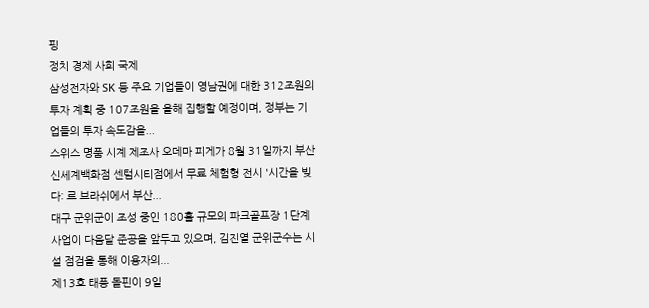핑
정치 경제 사회 국제
삼성전자와 SK 등 주요 기업들이 영남권에 대한 312조원의 투자 계획 중 107조원을 올해 집행할 예정이며, 정부는 기업들의 투자 속도감을...
스위스 명품 시계 제조사 오데마 피게가 8월 31일까지 부산 신세계백화점 센텀시티점에서 무료 체험형 전시 '시간을 빚다: 르 브라쉬에서 부산...
대구 군위군이 조성 중인 180홀 규모의 파크골프장 1단계 사업이 다음달 준공을 앞두고 있으며, 김진열 군위군수는 시설 점검을 통해 이용자의...
제13호 태풍 돌핀이 9일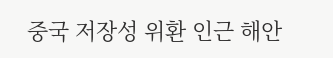중국 저장성 위환 인근 해안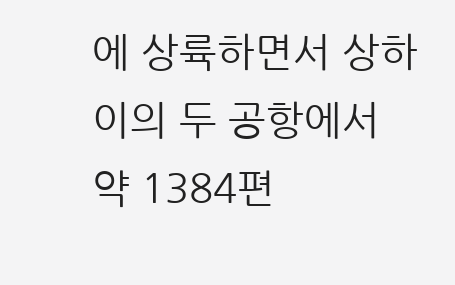에 상륙하면서 상하이의 두 공항에서 약 1384편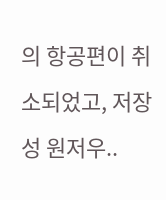의 항공편이 취소되었고, 저장성 원저우..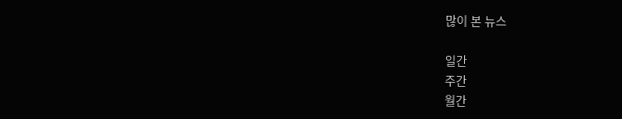많이 본 뉴스

일간
주간
월간